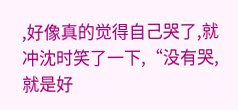,好像真的觉得自己哭了,就冲沈时笑了一下,“没有哭,就是好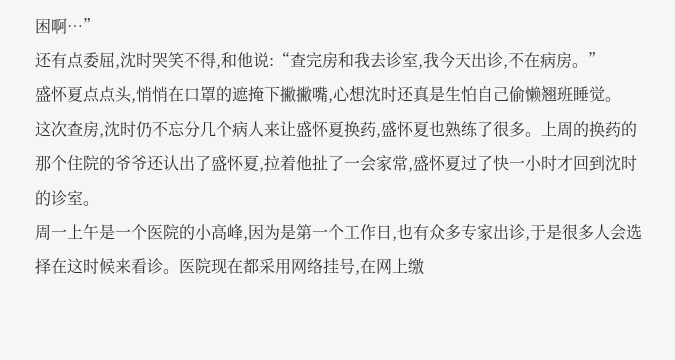困啊…”
还有点委屈,沈时哭笑不得,和他说:“查完房和我去诊室,我今天出诊,不在病房。”
盛怀夏点点头,悄悄在口罩的遮掩下撇撇嘴,心想沈时还真是生怕自己偷懒翘班睡觉。
这次查房,沈时仍不忘分几个病人来让盛怀夏换药,盛怀夏也熟练了很多。上周的换药的那个住院的爷爷还认出了盛怀夏,拉着他扯了一会家常,盛怀夏过了快一小时才回到沈时的诊室。
周一上午是一个医院的小高峰,因为是第一个工作日,也有众多专家出诊,于是很多人会选择在这时候来看诊。医院现在都采用网络挂号,在网上缴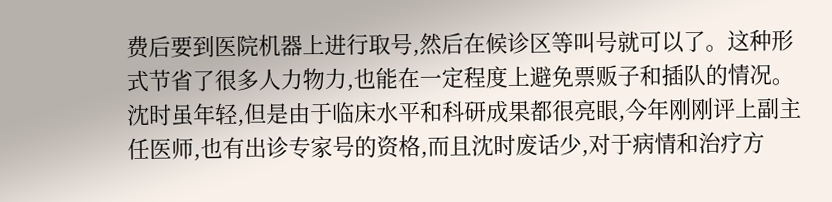费后要到医院机器上进行取号,然后在候诊区等叫号就可以了。这种形式节省了很多人力物力,也能在一定程度上避免票贩子和插队的情况。
沈时虽年轻,但是由于临床水平和科研成果都很亮眼,今年刚刚评上副主任医师,也有出诊专家号的资格,而且沈时废话少,对于病情和治疗方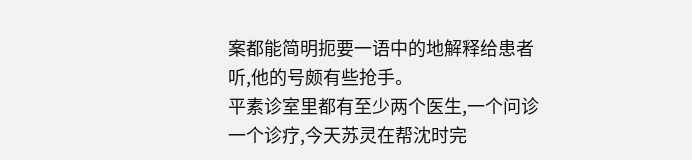案都能简明扼要一语中的地解释给患者听,他的号颇有些抢手。
平素诊室里都有至少两个医生,一个问诊一个诊疗,今天苏灵在帮沈时完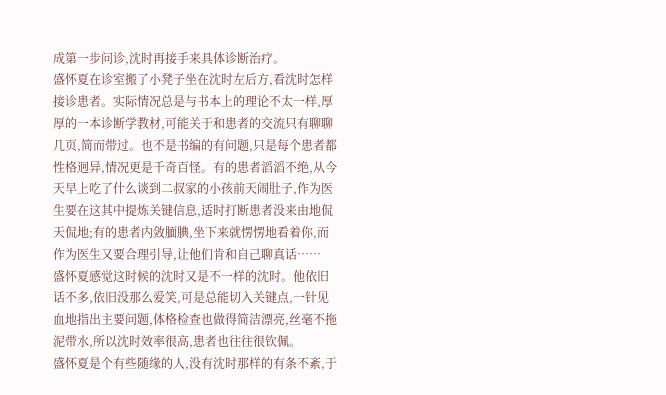成第一步问诊,沈时再接手来具体诊断治疗。
盛怀夏在诊室搬了小凳子坐在沈时左后方,看沈时怎样接诊患者。实际情况总是与书本上的理论不太一样,厚厚的一本诊断学教材,可能关于和患者的交流只有聊聊几页,简而带过。也不是书编的有问题,只是每个患者都性格迥异,情况更是千奇百怪。有的患者滔滔不绝,从今天早上吃了什么谈到二叔家的小孩前天闹肚子,作为医生要在这其中提炼关键信息,适时打断患者没来由地侃天侃地;有的患者内敛腼腆,坐下来就愣愣地看着你,而作为医生又要合理引导,让他们肯和自己聊真话……
盛怀夏感觉这时候的沈时又是不一样的沈时。他依旧话不多,依旧没那么爱笑,可是总能切入关键点,一针见血地指出主要问题,体格检查也做得简洁漂亮,丝毫不拖泥带水,所以沈时效率很高,患者也往往很钦佩。
盛怀夏是个有些随缘的人,没有沈时那样的有条不紊,于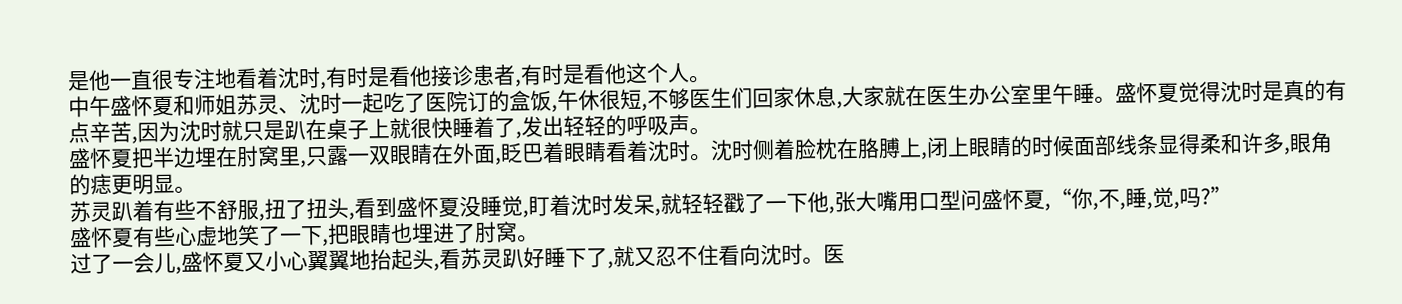是他一直很专注地看着沈时,有时是看他接诊患者,有时是看他这个人。
中午盛怀夏和师姐苏灵、沈时一起吃了医院订的盒饭,午休很短,不够医生们回家休息,大家就在医生办公室里午睡。盛怀夏觉得沈时是真的有点辛苦,因为沈时就只是趴在桌子上就很快睡着了,发出轻轻的呼吸声。
盛怀夏把半边埋在肘窝里,只露一双眼睛在外面,眨巴着眼睛看着沈时。沈时侧着脸枕在胳膊上,闭上眼睛的时候面部线条显得柔和许多,眼角的痣更明显。
苏灵趴着有些不舒服,扭了扭头,看到盛怀夏没睡觉,盯着沈时发呆,就轻轻戳了一下他,张大嘴用口型问盛怀夏,“你,不,睡,觉,吗?”
盛怀夏有些心虚地笑了一下,把眼睛也埋进了肘窝。
过了一会儿,盛怀夏又小心翼翼地抬起头,看苏灵趴好睡下了,就又忍不住看向沈时。医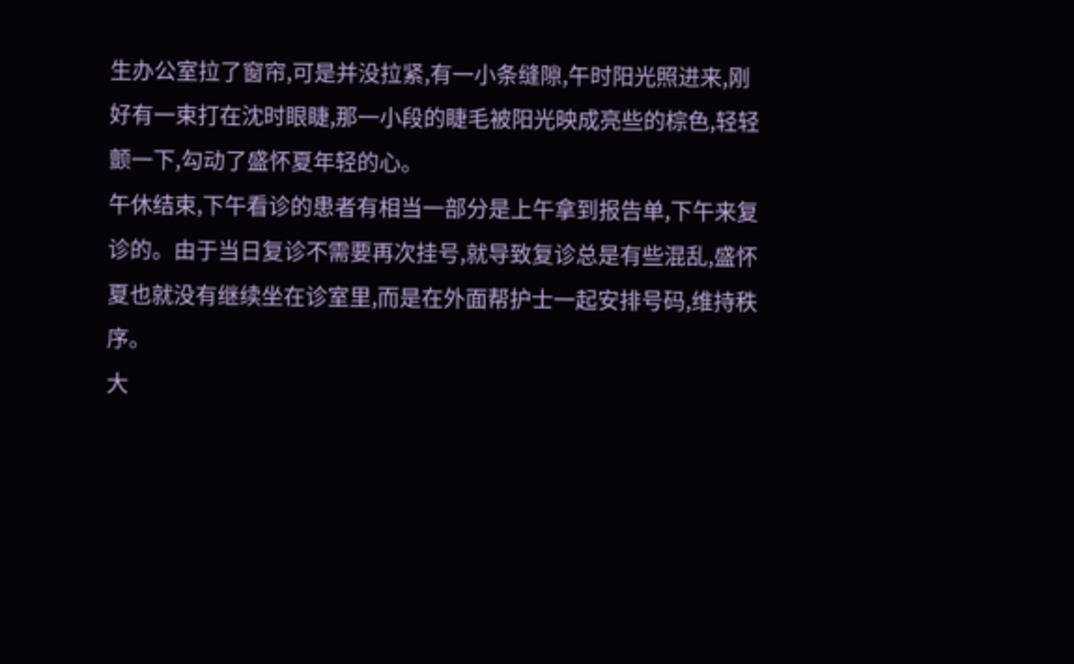生办公室拉了窗帘,可是并没拉紧,有一小条缝隙,午时阳光照进来,刚好有一束打在沈时眼睫,那一小段的睫毛被阳光映成亮些的棕色,轻轻颤一下,勾动了盛怀夏年轻的心。
午休结束,下午看诊的患者有相当一部分是上午拿到报告单,下午来复诊的。由于当日复诊不需要再次挂号,就导致复诊总是有些混乱,盛怀夏也就没有继续坐在诊室里,而是在外面帮护士一起安排号码,维持秩序。
大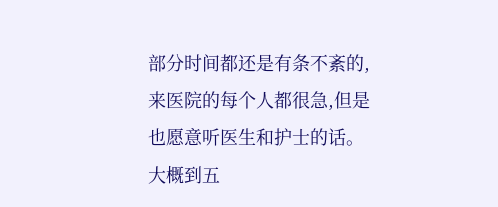部分时间都还是有条不紊的,来医院的每个人都很急,但是也愿意听医生和护士的话。大概到五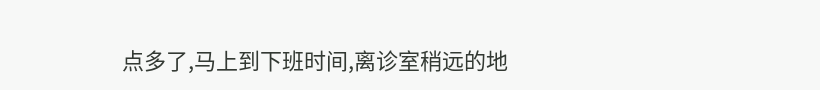点多了,马上到下班时间,离诊室稍远的地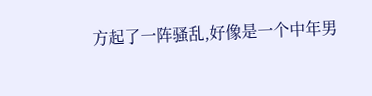方起了一阵骚乱,好像是一个中年男